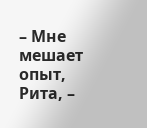– Мне мешает опыт, Рита, –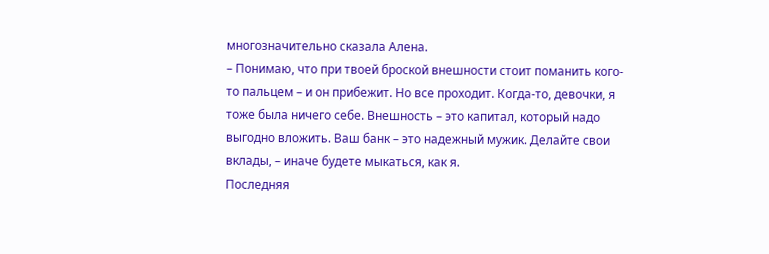многозначительно сказала Алена.
– Понимаю, что при твоей броской внешности стоит поманить кого-то пальцем – и он прибежит. Но все проходит. Когда-то, девочки, я тоже была ничего себе. Внешность – это капитал, который надо выгодно вложить. Ваш банк – это надежный мужик. Делайте свои вклады, – иначе будете мыкаться, как я.
Последняя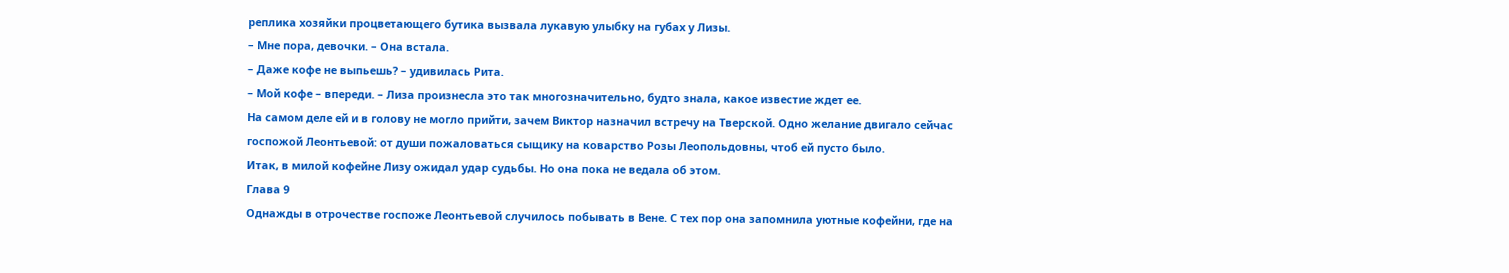реплика хозяйки процветающего бутика вызвала лукавую улыбку на губах у Лизы.
– Мне пора, девочки. – Она встала.
– Даже кофе не выпьешь? – удивилась Рита.
– Мой кофе – впереди. – Лиза произнесла это так многозначительно, будто знала, какое известие ждет ее.
На самом деле ей и в голову не могло прийти, зачем Виктор назначил встречу на Тверской. Одно желание двигало сейчас госпожой Леонтьевой: от души пожаловаться сыщику на коварство Розы Леопольдовны, чтоб ей пусто было.
Итак, в милой кофейне Лизу ожидал удар судьбы. Но она пока не ведала об этом.
Глава 9
Однажды в отрочестве госпоже Леонтьевой случилось побывать в Вене. С тех пор она запомнила уютные кофейни, где на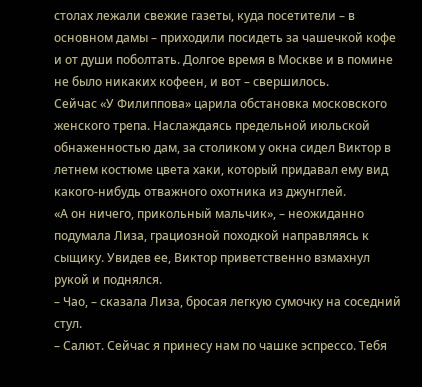столах лежали свежие газеты, куда посетители – в основном дамы – приходили посидеть за чашечкой кофе и от души поболтать. Долгое время в Москве и в помине не было никаких кофеен, и вот – свершилось.
Сейчас «У Филиппова» царила обстановка московского женского трепа. Наслаждаясь предельной июльской обнаженностью дам, за столиком у окна сидел Виктор в летнем костюме цвета хаки, который придавал ему вид какого-нибудь отважного охотника из джунглей.
«А он ничего, прикольный мальчик», – неожиданно подумала Лиза, грациозной походкой направляясь к сыщику. Увидев ее, Виктор приветственно взмахнул рукой и поднялся.
– Чао, – сказала Лиза, бросая легкую сумочку на соседний стул.
– Салют. Сейчас я принесу нам по чашке эспрессо. Тебя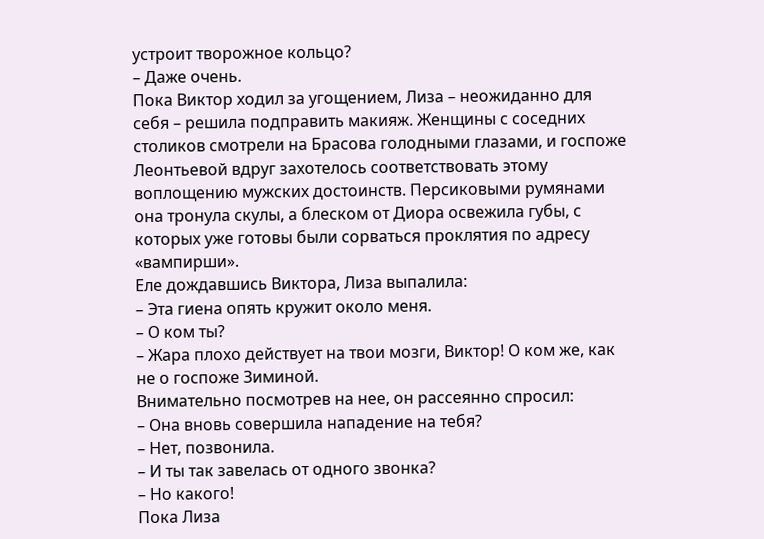устроит творожное кольцо?
– Даже очень.
Пока Виктор ходил за угощением, Лиза – неожиданно для себя – решила подправить макияж. Женщины с соседних столиков смотрели на Брасова голодными глазами, и госпоже Леонтьевой вдруг захотелось соответствовать этому воплощению мужских достоинств. Персиковыми румянами она тронула скулы, а блеском от Диора освежила губы, с которых уже готовы были сорваться проклятия по адресу «вампирши».
Еле дождавшись Виктора, Лиза выпалила:
– Эта гиена опять кружит около меня.
– О ком ты?
– Жара плохо действует на твои мозги, Виктор! О ком же, как не о госпоже Зиминой.
Внимательно посмотрев на нее, он рассеянно спросил:
– Она вновь совершила нападение на тебя?
– Нет, позвонила.
– И ты так завелась от одного звонка?
– Но какого!
Пока Лиза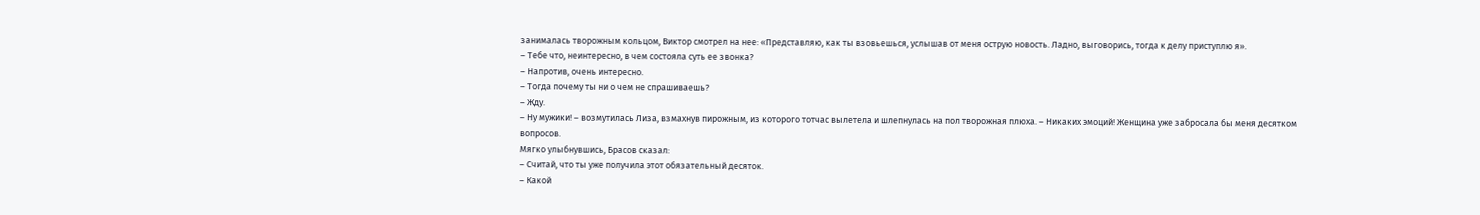занималась творожным кольцом, Виктор смотрел на нее: «Представляю, как ты взовьешься, услышав от меня острую новость. Ладно, выговорись, тогда к делу приступлю я».
– Тебе что, неинтересно, в чем состояла суть ее звонка?
– Напротив, очень интересно.
– Тогда почему ты ни о чем не спрашиваешь?
– Жду.
– Ну мужики! – возмутилась Лиза, взмахнув пирожным, из которого тотчас вылетела и шлепнулась на пол творожная плюха. – Никаких эмоций! Женщина уже забросала бы меня десятком вопросов.
Мягко улыбнувшись, Брасов сказал:
– Считай, что ты уже получила этот обязательный десяток.
– Какой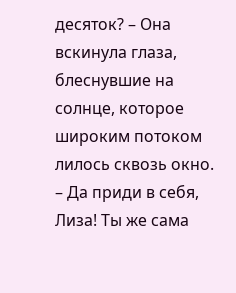десяток? – Она вскинула глаза, блеснувшие на солнце, которое широким потоком лилось сквозь окно.
– Да приди в себя, Лиза! Ты же сама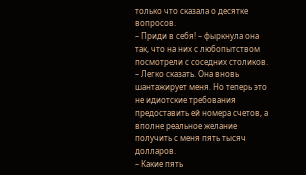только что сказала о десятке вопросов.
– Приди в себя! – фыркнула она так, что на них с любопытством посмотрели с соседних столиков. – Легко сказать. Она вновь шантажирует меня. Но теперь это не идиотские требования предоставить ей номера счетов, а вполне реальное желание получить с меня пять тысяч долларов.
– Какие пять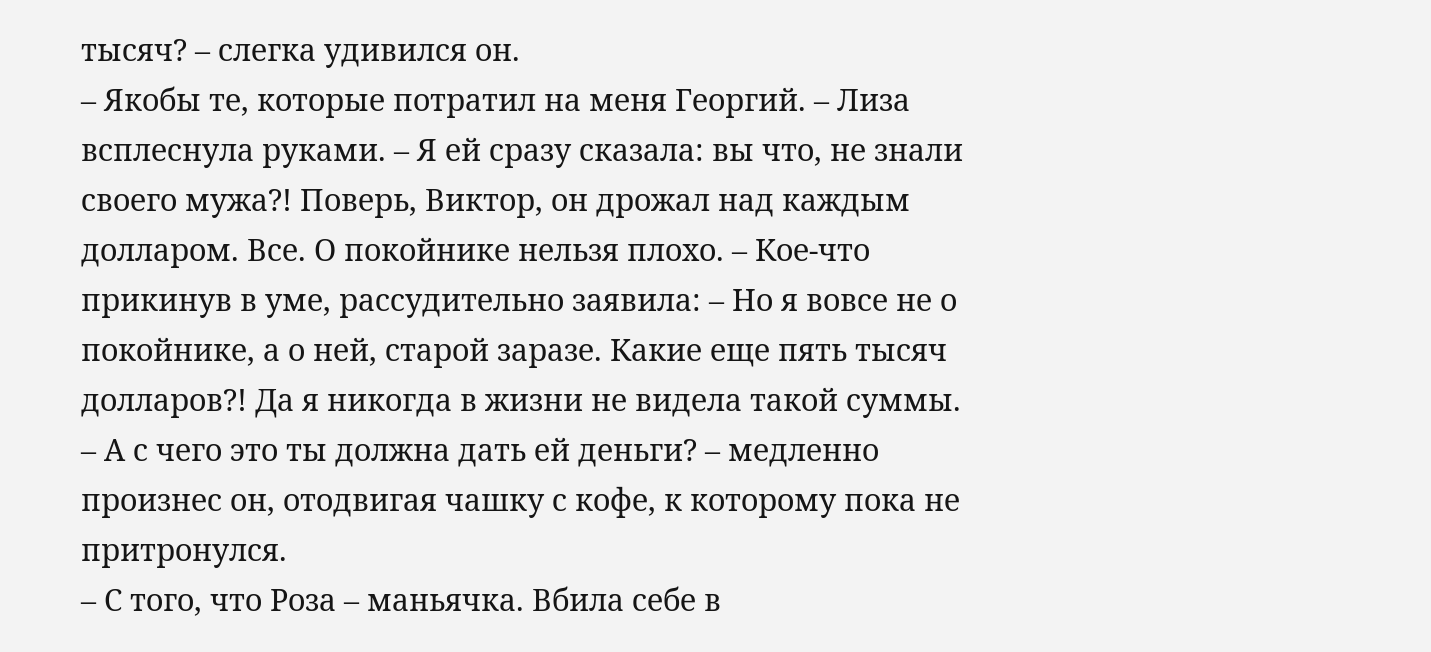тысяч? – слегка удивился он.
– Якобы те, которые потратил на меня Георгий. – Лиза всплеснула руками. – Я ей сразу сказала: вы что, не знали своего мужа?! Поверь, Виктор, он дрожал над каждым долларом. Все. О покойнике нельзя плохо. – Кое-что прикинув в уме, рассудительно заявила: – Но я вовсе не о покойнике, а о ней, старой заразе. Какие еще пять тысяч долларов?! Да я никогда в жизни не видела такой суммы.
– А с чего это ты должна дать ей деньги? – медленно произнес он, отодвигая чашку с кофе, к которому пока не притронулся.
– С того, что Роза – маньячка. Вбила себе в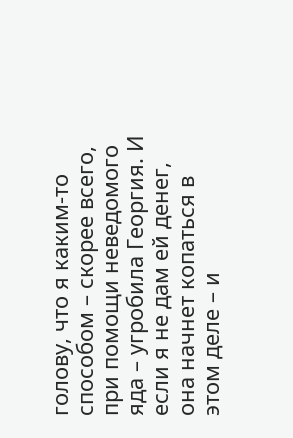голову, что я каким-то способом – скорее всего, при помощи неведомого яда – угробила Георгия. И если я не дам ей денег, она начнет копаться в этом деле – и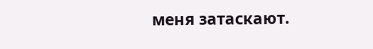меня затаскают.